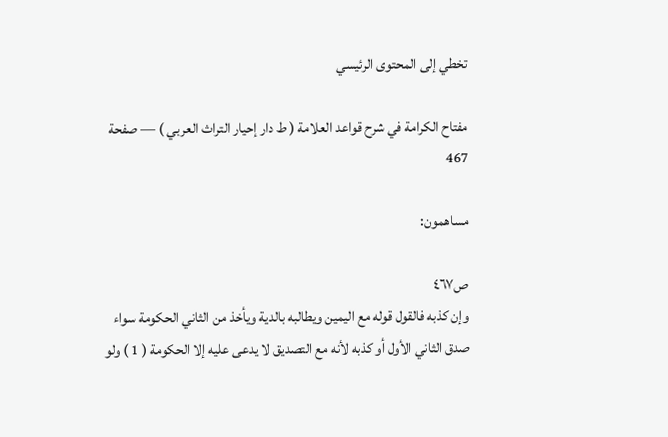تخطي إلى المحتوى الرئيسي

مفتاح الكرامة في شرح قواعد العلامة ( ط دار إحيار التراث العربي ) — صفحة 467

مساهمون:

ص٤٦٧
وإن كذبه فالقول قوله مع اليمين ويطالبه بالدية ويأخذ من الثاني الحكومة سواء صدق الثاني الأول أو كذبه لأنه مع التصديق لا يدعى عليه إلا الحكومة ( 1 ) ولو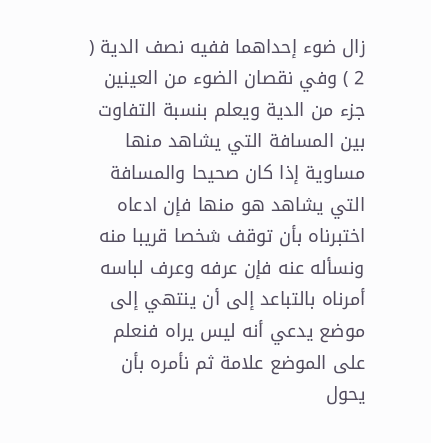زال ضوء إحداهما ففيه نصف الدية ( 2 ) وفي نقصان الضوء من العينين جزء من الدية ويعلم بنسبة التفاوت بين المسافة التي يشاهد منها مساوية إذا كان صحيحا والمسافة التي يشاهد هو منها فإن ادعاه اختبرناه بأن توقف شخصا قريبا منه ونسأله عنه فإن عرفه وعرف لباسه أمرناه بالتباعد إلى أن ينتهي إلى موضع يدعي أنه ليس يراه فنعلم على الموضع علامة ثم نأمره بأن يحول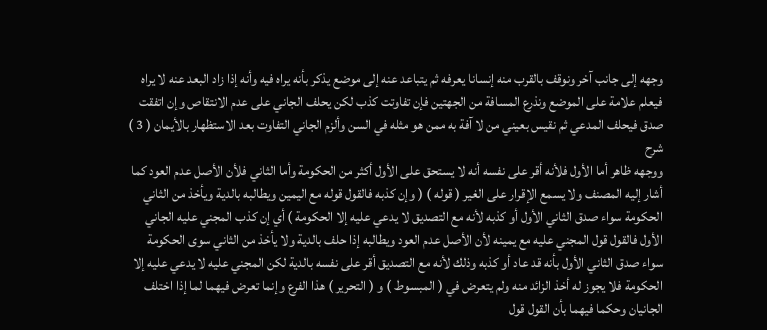وجهه إلى جانب آخر ونوقف بالقرب منه إنسانا يعرفه ثم يتباعد عنه إلى موضع يذكر بأنه يراه فيه وأنه إذا زاد البعد عنه لا يراه فيعلم علامة على الموضع ونذرع المسافة من الجهتين فإن تفاوتت كذب لكن يحلف الجاني على عدم الانتقاص وإن اتفقت صدق فيحلف المدعي ثم نقيس بعيني من لا آفة به ممن هو مثله في السن وألزم الجاني التفاوت بعد الاستظهار بالأيمان ( 3 )
شرح
ووجهه ظاهر أما الأول فلأنه أقر على نفسه أنه لا يستحق على الأول أكثر من الحكومة وأما الثاني فلأن الأصل عدم العود كما أشار إليه المصنف ولا يسمع الإقرار على الغير ( قوله ) ( وإن كذبه فالقول قوله مع اليمين ويطالبه بالدية ويأخذ من الثاني الحكومة سواء صدق الثاني الأول أو كذبه لأنه مع التصديق لا يدعي عليه إلا الحكومة ) أي إن كذب المجني عليه الجاني الأول فالقول قول المجني عليه مع يمينه لأن الأصل عدم العود ويطالبه إذا حلف بالدية ولا يأخذ من الثاني سوى الحكومة سواء صدق الثاني الأول بأنه قد عاد أو كذبه وذلك لأنه مع التصديق أقر على نفسه بالدية لكن المجني عليه لا يدعي عليه إلا الحكومة فلا يجوز له أخذ الزائد منه ولم يتعرض في ( المبسوط ) و ( التحرير ) هذا الفرع وإنما تعرض فيهما لما إذا اختلف الجانيان وحكما فيهما بأن القول قول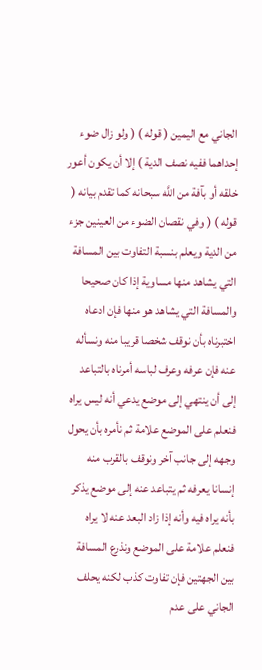الجاني مع اليمين ( قوله ) ( ولو زال ضوء إحداهما ففيه نصف الدية ) إلا أن يكون أعور خلقه أو بآفة من اللَّه سبحانه كما تقدم بيانه ( قوله ) ( وفي نقصان الضوء من العينين جزء من الدية ويعلم بنسبة التفاوت بين المسافة التي يشاهد منها مساوية إذا كان صحيحا والمسافة التي يشاهد هو منها فإن ادعاه اختبرناه بأن نوقف شخصا قريبا منه ونسأله عنه فإن عرفه وعرف لباسه أمرناه بالتباعد إلى أن ينتهي إلى موضع يدعي أنه ليس يراه فنعلم على الموضع علامة ثم نأمره بأن يحول وجهه إلى جانب آخر ونوقف بالقرب منه إنسانا يعرفه ثم يتباعد عنه إلى موضع يذكر بأنه يراه فيه وأنه إذا زاد البعد عنه لا يراه فنعلم علامة على الموضع ونذرع المسافة بين الجهتين فإن تفاوت كذب لكنه يحلف الجاني على عدم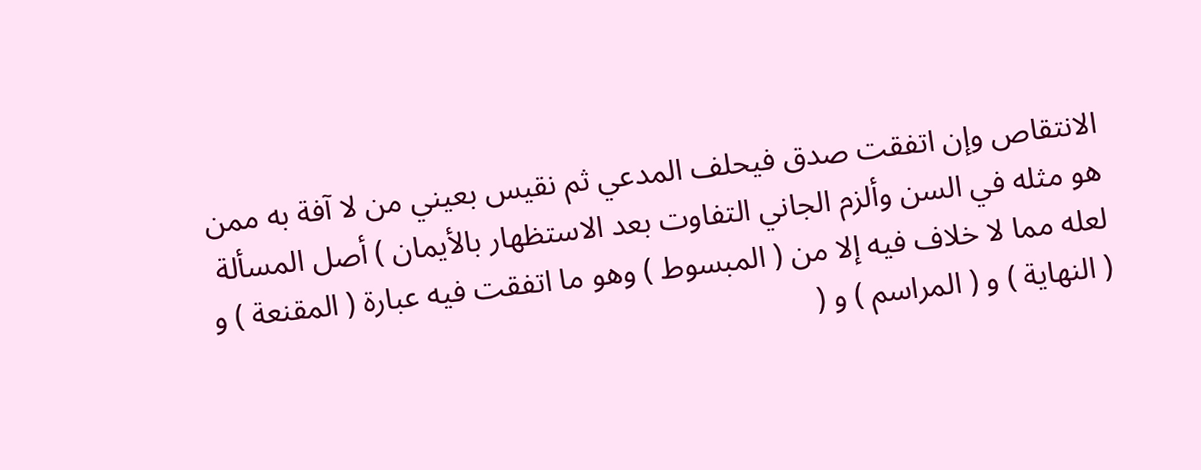الانتقاص وإن اتفقت صدق فيحلف المدعي ثم نقيس بعيني من لا آفة به ممن هو مثله في السن وألزم الجاني التفاوت بعد الاستظهار بالأيمان ) أصل المسألة لعله مما لا خلاف فيه إلا من ( المبسوط ) وهو ما اتفقت فيه عبارة ( المقنعة ) و ( النهاية ) و ( المراسم ) و (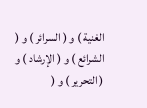الغنية ) و ( السرائر ) و ( الشرائع ) و ( الإرشاد ) و ( التحرير ) و (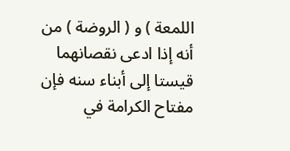اللمعة ) و ( الروضة ) من أنه إذا ادعى نقصانهما قيستا إلى أبناء سنه فإن
مفتاح الكرامة في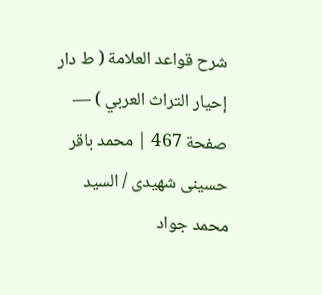شرح قواعد العلامة ( ط دار إحيار التراث العربي ) — صفحة 467 | محمد باقر حسينى شهيدى / السيد محمد جواد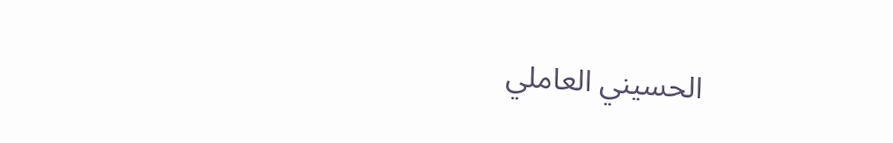الحسيني العاملي